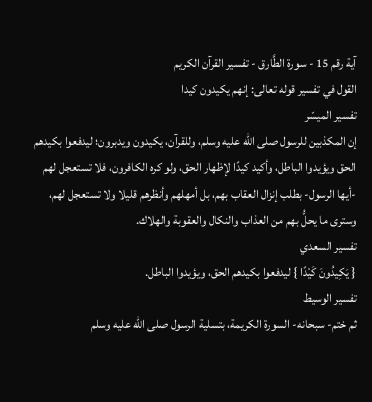آية رقم 15 - سورة الطَّارق - تفسير القرآن الكريم
القول في تفسير قوله تعالى: إنهم يكيدون كيدا
تفسير الميسّر
إن المكذبين للرسول صلى الله عليه وسلم، وللقرآن، يكيدون ويدبرون؛ ليدفعوا بكيدهم الحق ويؤيدوا الباطل، وأكيد كيدًا لإظهار الحق، ولو كره الكافرون، فلا تستعجل لهم -أيها الرسول- بطلب إنزال العقاب بهم، بل أمهلهم وأنظرهم قليلا ولا تستعجل لهم، وسترى ما يحلُّ بهم من العذاب والنكال والعقوبة والهلاك.
تفسير السعدي
{ يَكِيدُونَ كَيْدًا } ليدفعوا بكيدهم الحق، ويؤيدوا الباطل.
تفسير الوسيط
ثم ختم- سبحانه- السورة الكريمة، بتسلية الرسول صلى الله عليه وسلم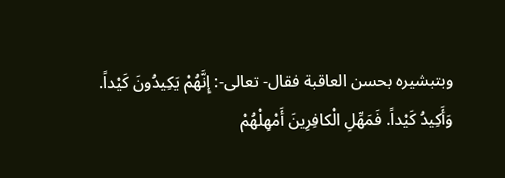وبتبشيره بحسن العاقبة فقال- تعالى-: إِنَّهُمْ يَكِيدُونَ كَيْداً. وَأَكِيدُ كَيْداً. فَمَهِّلِ الْكافِرِينَ أَمْهِلْهُمْ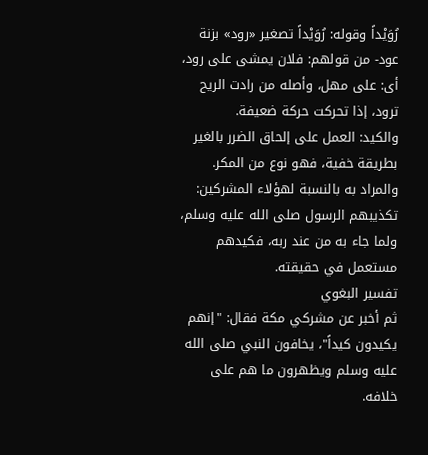رُوَيْداً وقوله: رُوَيْداً تصغير «رود» بزنة عود- من قولهم: فلان يمشى على رود، أى: على مهل، وأصله من رادت الريح ترود، إذا تحركت حركة ضعيفة.
والكيد: العمل على إلحاق الضرر بالغير بطريقة خفية، فهو نوع من المكر.
والمراد به بالنسبة لهؤلاء المشركين: تكذيبهم الرسول صلى الله عليه وسلم، ولما جاء به من عند ربه، فكيدهم مستعمل في حقيقته.
تفسير البغوي
ثم أخبر عن مشركي مكة فقال: "إنهم يكيدون كيداً"، يخافون النبي صلى الله عليه وسلم ويظهرون ما هم على خلافه.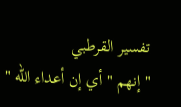تفسير القرطبي
" إنهم " أي إن أعداء الله "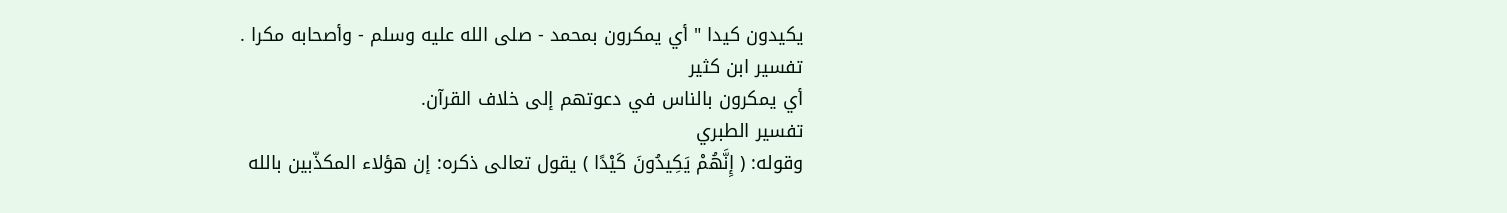يكيدون كيدا " أي يمكرون بمحمد - صلى الله عليه وسلم - وأصحابه مكرا .
تفسير ابن كثير
أي يمكرون بالناس في دعوتهم إلى خلاف القرآن.
تفسير الطبري
وقوله: ( إِنَّهُمْ يَكِيدُونَ كَيْدًا ) يقول تعالى ذكره: إن هؤلاء المكذّبين بالله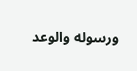ورسوله والوعد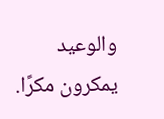والوعيد يمكرون مكرًا.